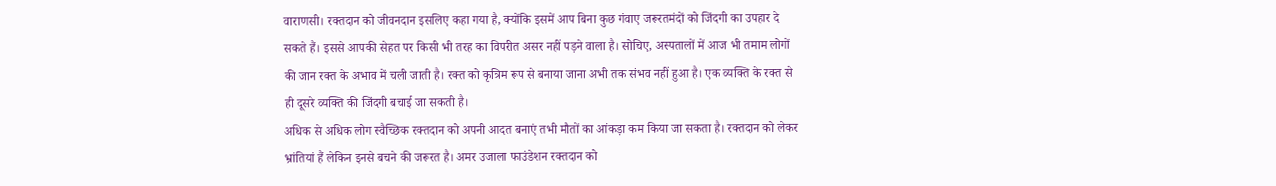वाराणसी। रक्तदान को जीवनदान इसलिए कहा गया है, क्योंकि इसमें आप बिना कुछ गंवाए जरूरतमंदों को जिंदगी का उपहार दे सकते हैं। इससे आपकी सेहत पर किसी भी तरह का विपरीत असर नहीं पड़ने वाला है। सोचिए, अस्पतालों में आज भी तमाम लोगों की जान रक्त के अभाव में चली जाती है। रक्त को कृत्रिम रूप से बनाया जाना अभी तक संभव नहीं हुआ है। एक व्यक्ति के रक्त से ही दूसरे व्यक्ति की जिंदगी बचाई जा सकती है।
अधिक से अधिक लोग स्वैच्छिक रक्तदान को अपनी आदत बनाएं तभी मौतों का आंकड़ा कम किया जा सकता है। रक्तदान को लेकर भ्रांतियां हैं लेकिन इनसे बचने की जरूरत है। अमर उजाला फाउंडेशन रक्तदान को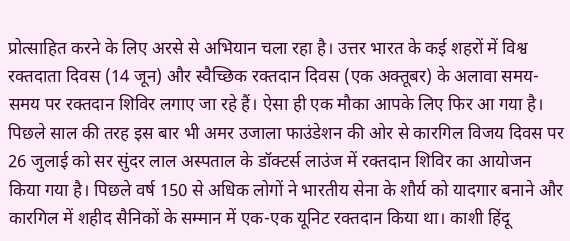प्रोत्साहित करने के लिए अरसे से अभियान चला रहा है। उत्तर भारत के कई शहरों में विश्व रक्तदाता दिवस (14 जून) और स्वैच्छिक रक्तदान दिवस (एक अक्तूबर) के अलावा समय-समय पर रक्तदान शिविर लगाए जा रहे हैं। ऐसा ही एक मौका आपके लिए फिर आ गया है। पिछले साल की तरह इस बार भी अमर उजाला फाउंडेशन की ओर से कारगिल विजय दिवस पर 26 जुलाई को सर सुंदर लाल अस्पताल के डॉक्टर्स लाउंज में रक्तदान शिविर का आयोजन किया गया है। पिछले वर्ष 150 से अधिक लोगों ने भारतीय सेना के शौर्य को यादगार बनाने और कारगिल में शहीद सैनिकों के सम्मान में एक-एक यूनिट रक्तदान किया था। काशी हिंदू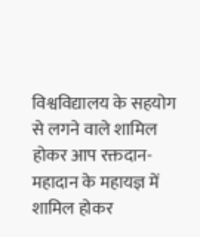विश्वविद्यालय के सहयोग से लगने वाले शामिल होकर आप रक्तदान-महादान के महायज्ञ में शामिल होकर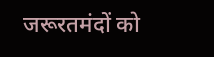जरूरतमंदों को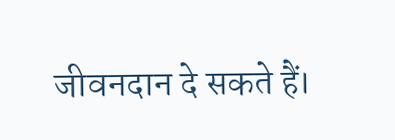जीवनदान दे सकते हैं।